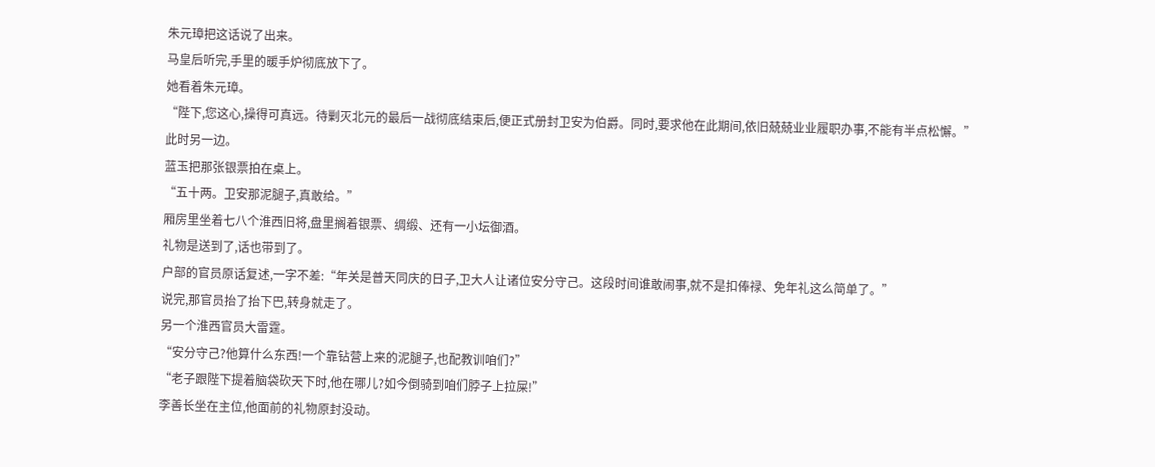朱元璋把这话说了出来。
马皇后听完,手里的暖手炉彻底放下了。
她看着朱元璋。
“陛下,您这心,操得可真远。待剿灭北元的最后一战彻底结束后,便正式册封卫安为伯爵。同时,要求他在此期间,依旧兢兢业业履职办事,不能有半点松懈。”
此时另一边。
蓝玉把那张银票拍在桌上。
“五十两。卫安那泥腿子,真敢给。”
厢房里坐着七八个淮西旧将,盘里搁着银票、绸缎、还有一小坛御酒。
礼物是送到了,话也带到了。
户部的官员原话复述,一字不差:“年关是普天同庆的日子,卫大人让诸位安分守己。这段时间谁敢闹事,就不是扣俸禄、免年礼这么简单了。”
说完,那官员抬了抬下巴,转身就走了。
另一个淮西官员大雷霆。
“安分守己?他算什么东西!一个靠钻营上来的泥腿子,也配教训咱们?”
“老子跟陛下提着脑袋砍天下时,他在哪儿?如今倒骑到咱们脖子上拉屎!”
李善长坐在主位,他面前的礼物原封没动。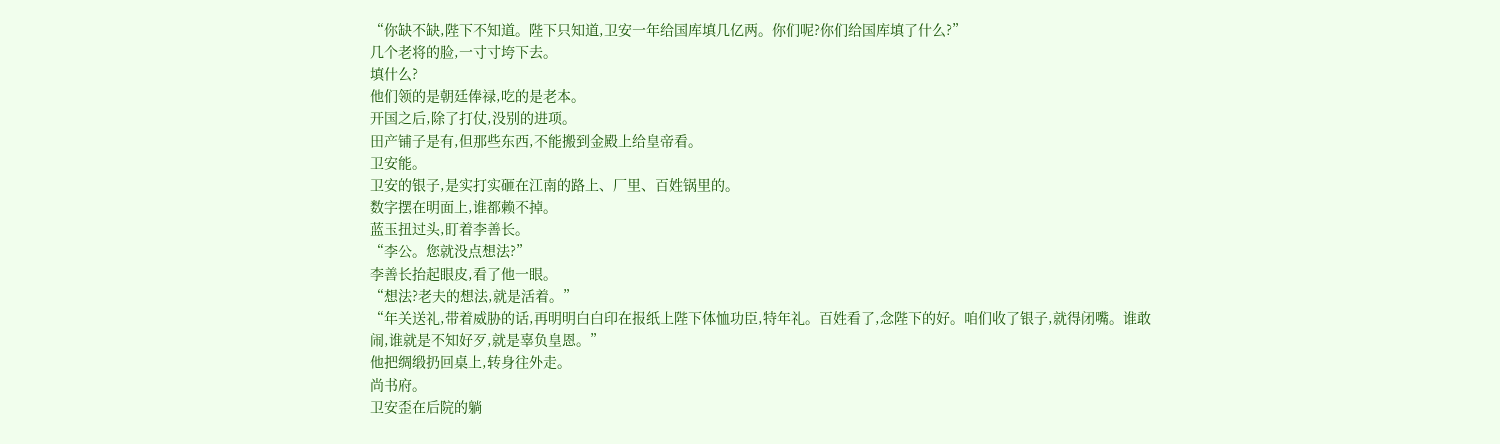“你缺不缺,陛下不知道。陛下只知道,卫安一年给国库填几亿两。你们呢?你们给国库填了什么?”
几个老将的脸,一寸寸垮下去。
填什么?
他们领的是朝廷俸禄,吃的是老本。
开国之后,除了打仗,没别的进项。
田产铺子是有,但那些东西,不能搬到金殿上给皇帝看。
卫安能。
卫安的银子,是实打实砸在江南的路上、厂里、百姓锅里的。
数字摆在明面上,谁都赖不掉。
蓝玉扭过头,盯着李善长。
“李公。您就没点想法?”
李善长抬起眼皮,看了他一眼。
“想法?老夫的想法,就是活着。”
“年关送礼,带着威胁的话,再明明白白印在报纸上陛下体恤功臣,特年礼。百姓看了,念陛下的好。咱们收了银子,就得闭嘴。谁敢闹,谁就是不知好歹,就是辜负皇恩。”
他把绸缎扔回桌上,转身往外走。
尚书府。
卫安歪在后院的躺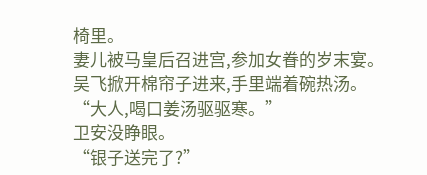椅里。
妻儿被马皇后召进宫,参加女眷的岁末宴。
吴飞掀开棉帘子进来,手里端着碗热汤。
“大人,喝口姜汤驱驱寒。”
卫安没睁眼。
“银子送完了?”